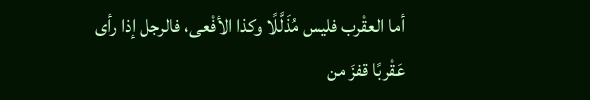أما العقْرب فليس مُذَلَّلًا وكذا الأفْعى، فالرجل إذا رأى عَقْربًا قفزَ من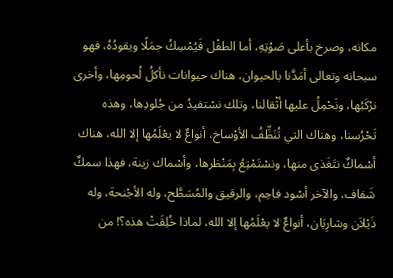مكانه، وصرخ بأعلى صَوْتِهِ، أما الطفْل فَيُمْسِكُ جمَلًا ويقودُهُ، فهو سبحانه وتعالى أمَدَّنا بالحيوان، هناك حيوانات نأكلُ لُحومِها، وأخرى نرْكَبُها، ونَحْمِلُ عليها أثْقالنا، وتلك نسْتفيدُ من جُلودِها، وهذه تَحْرُسنا، وهناك التي تُنَظِّفُ الأوْساخ، أنواعٌ لا يعْلَمُها إلا الله، هناك أسْماكٌ نتَغَذى منها، ونسْتَمْتِعُ بِمَنْظرها، وأسْماك زينة، فهذا سمكٌ شَفاف، والآخر أسْود فاحِم، والرقيق والمُسَطَّح، وله الأجْنحة، وله ذَيْلاَن وشارِبَان، أنواعٌ لا يعْلَمُها إلا الله، لماذا خُلِقَتْ هذه؟! من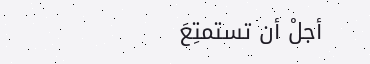أجلْ أن تستمتِعَ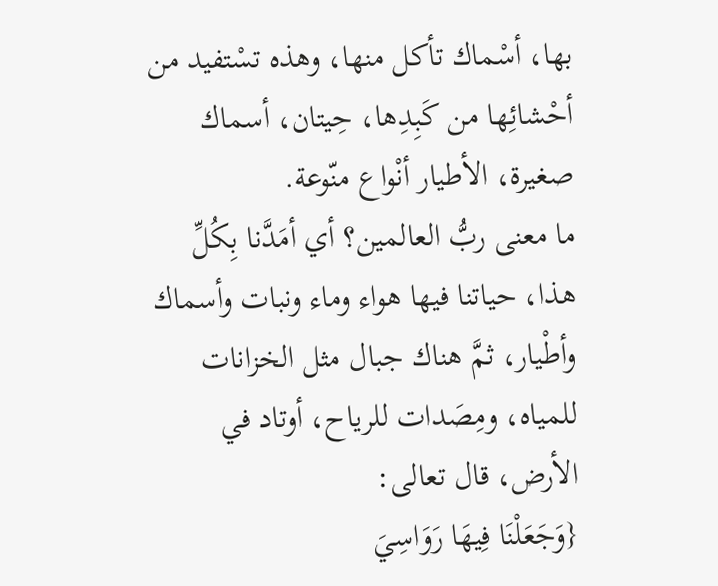بها، أسْماك تأكل منها، وهذه تسْتفيد من أحْشائِها من كَبِدِها، حِيتان، أسماك صغيرة، الأطيار أنْواع منّوعة.
ما معنى ربُّ العالمين؟ أي أمَدَّنا بِكُلِّ هذا، حياتنا فيها هواء وماء ونبات وأسماك وأطْيار، ثمَّ هناك جبال مثل الخزانات للمياه، ومِصَدات للرياح، أوتاد في الأرض، قال تعالى:
{وَجَعَلْنَا فِيهَا رَوَاسِيَ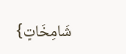شَامِخَاتٍ}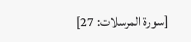[سورة المرسلات: 27]